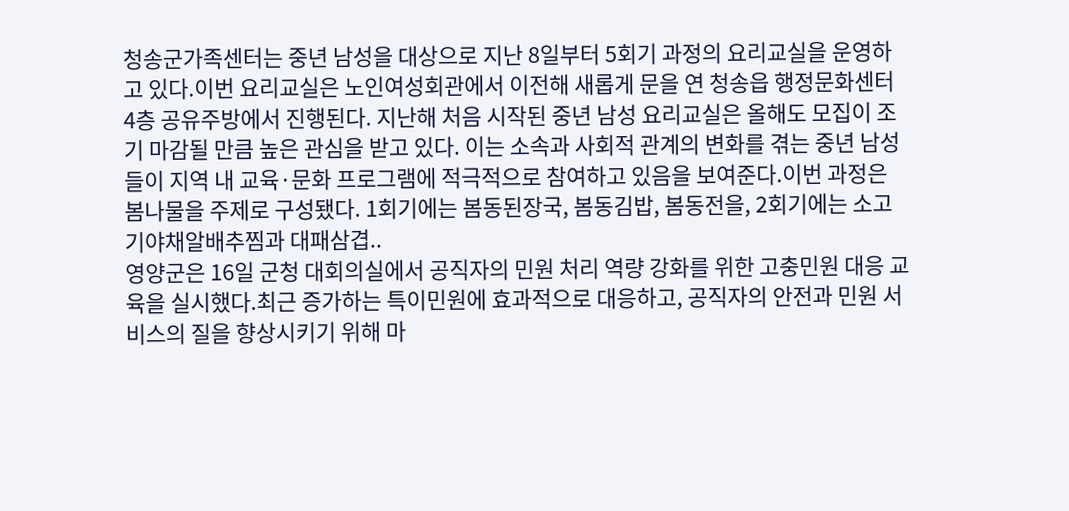청송군가족센터는 중년 남성을 대상으로 지난 8일부터 5회기 과정의 요리교실을 운영하고 있다.이번 요리교실은 노인여성회관에서 이전해 새롭게 문을 연 청송읍 행정문화센터 4층 공유주방에서 진행된다. 지난해 처음 시작된 중년 남성 요리교실은 올해도 모집이 조기 마감될 만큼 높은 관심을 받고 있다. 이는 소속과 사회적 관계의 변화를 겪는 중년 남성들이 지역 내 교육·문화 프로그램에 적극적으로 참여하고 있음을 보여준다.이번 과정은 봄나물을 주제로 구성됐다. 1회기에는 봄동된장국, 봄동김밥, 봄동전을, 2회기에는 소고기야채알배추찜과 대패삼겹..
영양군은 16일 군청 대회의실에서 공직자의 민원 처리 역량 강화를 위한 고충민원 대응 교육을 실시했다.최근 증가하는 특이민원에 효과적으로 대응하고, 공직자의 안전과 민원 서비스의 질을 향상시키기 위해 마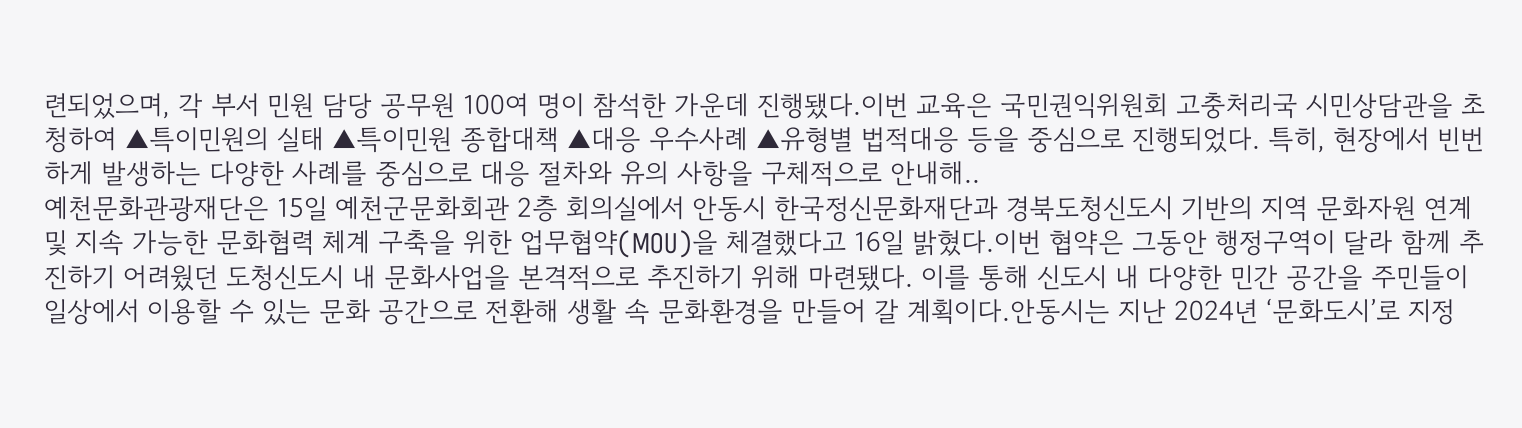련되었으며, 각 부서 민원 담당 공무원 100여 명이 참석한 가운데 진행됐다.이번 교육은 국민권익위원회 고충처리국 시민상담관을 초청하여 ▲특이민원의 실태 ▲특이민원 종합대책 ▲대응 우수사례 ▲유형별 법적대응 등을 중심으로 진행되었다. 특히, 현장에서 빈번하게 발생하는 다양한 사례를 중심으로 대응 절차와 유의 사항을 구체적으로 안내해..
예천문화관광재단은 15일 예천군문화회관 2층 회의실에서 안동시 한국정신문화재단과 경북도청신도시 기반의 지역 문화자원 연계 및 지속 가능한 문화협력 체계 구축을 위한 업무협약(MOU)을 체결했다고 16일 밝혔다.이번 협약은 그동안 행정구역이 달라 함께 추진하기 어려웠던 도청신도시 내 문화사업을 본격적으로 추진하기 위해 마련됐다. 이를 통해 신도시 내 다양한 민간 공간을 주민들이 일상에서 이용할 수 있는 문화 공간으로 전환해 생활 속 문화환경을 만들어 갈 계획이다.안동시는 지난 2024년 ‘문화도시’로 지정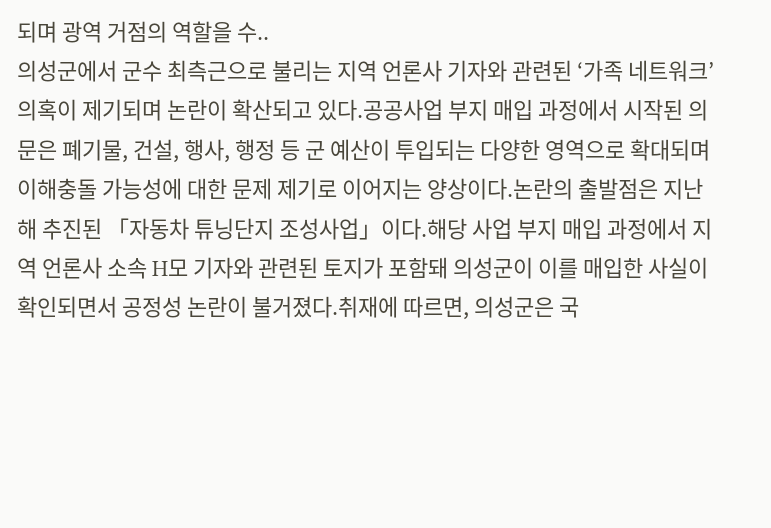되며 광역 거점의 역할을 수..
의성군에서 군수 최측근으로 불리는 지역 언론사 기자와 관련된 ‘가족 네트워크’ 의혹이 제기되며 논란이 확산되고 있다.공공사업 부지 매입 과정에서 시작된 의문은 폐기물, 건설, 행사, 행정 등 군 예산이 투입되는 다양한 영역으로 확대되며 이해충돌 가능성에 대한 문제 제기로 이어지는 양상이다.논란의 출발점은 지난해 추진된 「자동차 튜닝단지 조성사업」이다.해당 사업 부지 매입 과정에서 지역 언론사 소속 H모 기자와 관련된 토지가 포함돼 의성군이 이를 매입한 사실이 확인되면서 공정성 논란이 불거졌다.취재에 따르면, 의성군은 국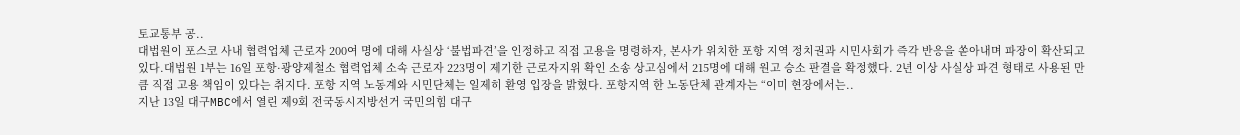토교통부 공..
대법원이 포스코 사내 협력업체 근로자 200여 명에 대해 사실상 ‘불법파견’을 인정하고 직접 고용을 명령하자, 본사가 위치한 포항 지역 정치권과 시민사회가 즉각 반응을 쏟아내며 파장이 확산되고 있다.대법원 1부는 16일 포항·광양제철소 협력업체 소속 근로자 223명이 제기한 근로자지위 확인 소송 상고심에서 215명에 대해 원고 승소 판결을 확정했다. 2년 이상 사실상 파견 형태로 사용된 만큼 직접 고용 책임이 있다는 취지다. 포항 지역 노동계와 시민단체는 일제히 환영 입장을 밝혔다. 포항지역 한 노동단체 관계자는 “이미 현장에서는..
지난 13일 대구MBC에서 열린 제9회 전국동시지방선거 국민의힘 대구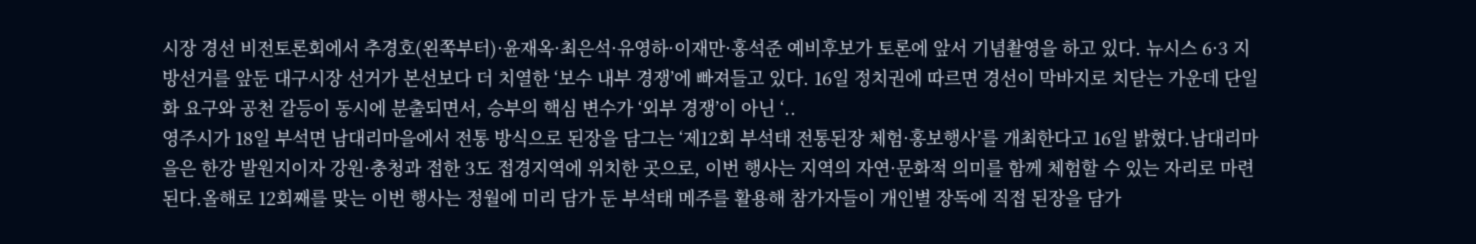시장 경선 비전토론회에서 추경호(왼쪽부터)·윤재옥·최은석·유영하·이재만·홍석준 예비후보가 토론에 앞서 기념촬영을 하고 있다. 뉴시스 6·3 지방선거를 앞둔 대구시장 선거가 본선보다 더 치열한 ‘보수 내부 경쟁’에 빠져들고 있다. 16일 정치권에 따르면 경선이 막바지로 치닫는 가운데 단일화 요구와 공천 갈등이 동시에 분출되면서, 승부의 핵심 변수가 ‘외부 경쟁’이 아닌 ‘..
영주시가 18일 부석면 남대리마을에서 전통 방식으로 된장을 담그는 ‘제12회 부석태 전통된장 체험·홍보행사’를 개최한다고 16일 밝혔다.남대리마을은 한강 발원지이자 강원·충청과 접한 3도 접경지역에 위치한 곳으로, 이번 행사는 지역의 자연·문화적 의미를 함께 체험할 수 있는 자리로 마련된다.올해로 12회째를 맞는 이번 행사는 정월에 미리 담가 둔 부석태 메주를 활용해 참가자들이 개인별 장독에 직접 된장을 담가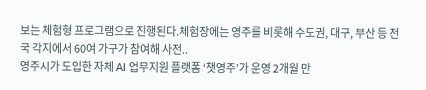보는 체험형 프로그램으로 진행된다.체험장에는 영주를 비롯해 수도권, 대구, 부산 등 전국 각지에서 60여 가구가 참여해 사전..
영주시가 도입한 자체 AI 업무지원 플랫폼 ‘챗영주’가 운영 2개월 만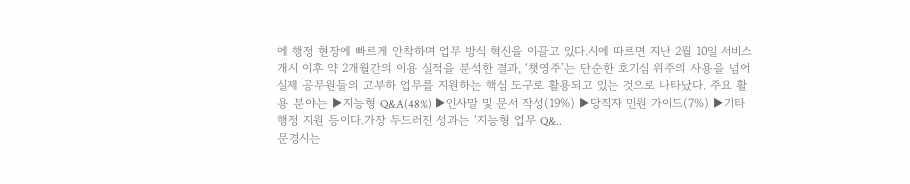에 행정 현장에 빠르게 안착하며 업무 방식 혁신을 이끌고 있다.시에 따르면 지난 2월 10일 서비스 개시 이후 약 2개월간의 이용 실적을 분석한 결과, ‘챗영주’는 단순한 호기심 위주의 사용을 넘어 실제 공무원들의 고부하 업무를 지원하는 핵심 도구로 활용되고 있는 것으로 나타났다. 주요 활용 분야는 ▶지능형 Q&A(48%) ▶인사말 및 문서 작성(19%) ▶당직자 민원 가이드(7%) ▶기타 행정 지원 등이다.가장 두드러진 성과는 ‘지능형 업무 Q&..
문경시는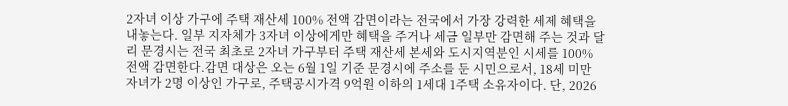2자녀 이상 가구에 주택 재산세 100% 전액 감면이라는 전국에서 가장 강력한 세제 혜택을 내놓는다. 일부 지자체가 3자녀 이상에게만 혜택을 주거나 세금 일부만 감면해 주는 것과 달리 문경시는 전국 최초로 2자녀 가구부터 주택 재산세 본세와 도시지역분인 시세를 100% 전액 감면한다.감면 대상은 오는 6월 1일 기준 문경시에 주소를 둔 시민으로서, 18세 미만 자녀가 2명 이상인 가구로, 주택공시가격 9억원 이하의 1세대 1주택 소유자이다. 단, 2026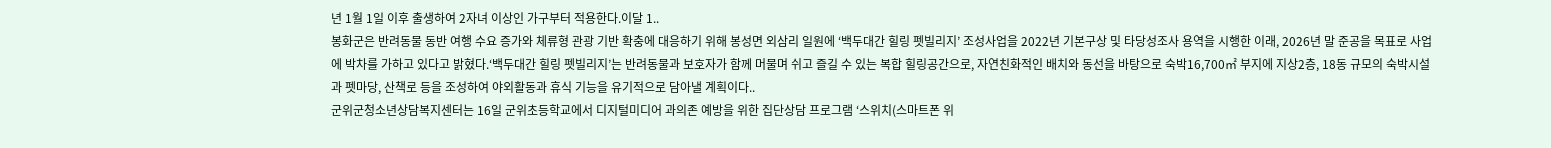년 1월 1일 이후 출생하여 2자녀 이상인 가구부터 적용한다.이달 1..
봉화군은 반려동물 동반 여행 수요 증가와 체류형 관광 기반 확충에 대응하기 위해 봉성면 외삼리 일원에 ‘백두대간 힐링 펫빌리지’ 조성사업을 2022년 기본구상 및 타당성조사 용역을 시행한 이래, 2026년 말 준공을 목표로 사업에 박차를 가하고 있다고 밝혔다.‘백두대간 힐링 펫빌리지’는 반려동물과 보호자가 함께 머물며 쉬고 즐길 수 있는 복합 힐링공간으로, 자연친화적인 배치와 동선을 바탕으로 숙박16,700㎡ 부지에 지상2층, 18동 규모의 숙박시설과 펫마당, 산책로 등을 조성하여 야외활동과 휴식 기능을 유기적으로 담아낼 계획이다..
군위군청소년상담복지센터는 16일 군위초등학교에서 디지털미디어 과의존 예방을 위한 집단상담 프로그램 ‘스위치(스마트폰 위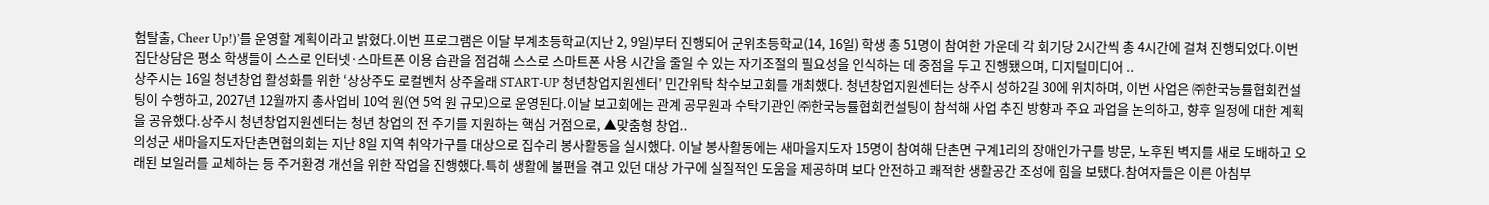험탈출, Cheer Up!)’를 운영할 계획이라고 밝혔다.이번 프로그램은 이달 부계초등학교(지난 2, 9일)부터 진행되어 군위초등학교(14, 16일) 학생 총 51명이 참여한 가운데 각 회기당 2시간씩 총 4시간에 걸쳐 진행되었다.이번 집단상담은 평소 학생들이 스스로 인터넷·스마트폰 이용 습관을 점검해 스스로 스마트폰 사용 시간을 줄일 수 있는 자기조절의 필요성을 인식하는 데 중점을 두고 진행됐으며, 디지털미디어 ..
상주시는 16일 청년창업 활성화를 위한 ‘상상주도 로컬벤처 상주올래 START-UP 청년창업지원센터’ 민간위탁 착수보고회를 개최했다. 청년창업지원센터는 상주시 성하2길 30에 위치하며, 이번 사업은 ㈜한국능률협회컨설팅이 수행하고, 2027년 12월까지 총사업비 10억 원(연 5억 원 규모)으로 운영된다.이날 보고회에는 관계 공무원과 수탁기관인 ㈜한국능률협회컨설팅이 참석해 사업 추진 방향과 주요 과업을 논의하고, 향후 일정에 대한 계획을 공유했다.상주시 청년창업지원센터는 청년 창업의 전 주기를 지원하는 핵심 거점으로, ▲맞춤형 창업..
의성군 새마을지도자단촌면협의회는 지난 8일 지역 취약가구를 대상으로 집수리 봉사활동을 실시했다. 이날 봉사활동에는 새마을지도자 15명이 참여해 단촌면 구계1리의 장애인가구를 방문, 노후된 벽지를 새로 도배하고 오래된 보일러를 교체하는 등 주거환경 개선을 위한 작업을 진행했다.특히 생활에 불편을 겪고 있던 대상 가구에 실질적인 도움을 제공하며 보다 안전하고 쾌적한 생활공간 조성에 힘을 보탰다.참여자들은 이른 아침부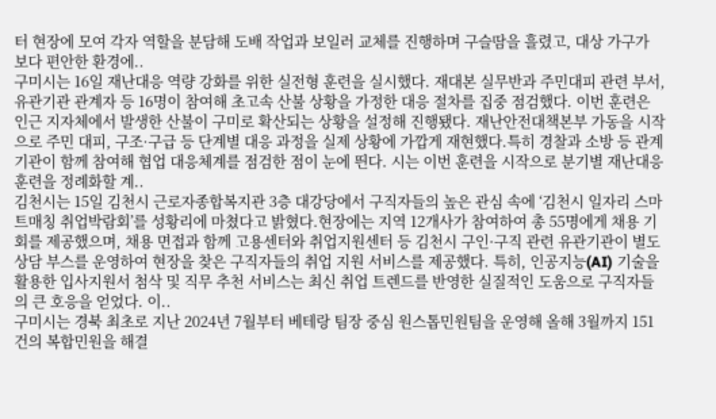터 현장에 모여 각자 역할을 분담해 도배 작업과 보일러 교체를 진행하며 구슬땀을 흘렸고, 대상 가구가 보다 편안한 환경에..
구미시는 16일 재난대응 역량 강화를 위한 실전형 훈련을 실시했다. 재대본 실무반과 주민대피 관련 부서, 유관기관 관계자 등 16명이 참여해 초고속 산불 상황을 가정한 대응 절차를 집중 점검했다. 이번 훈련은 인근 지자체에서 발생한 산불이 구미로 확산되는 상황을 설정해 진행됐다. 재난안전대책본부 가동을 시작으로 주민 대피, 구조·구급 등 단계별 대응 과정을 실제 상황에 가깝게 재현했다.특히 경찰과 소방 등 관계기관이 함께 참여해 협업 대응체계를 점검한 점이 눈에 띈다. 시는 이번 훈련을 시작으로 분기별 재난대응 훈련을 정례화할 계..
김천시는 15일 김천시 근로자종합복지관 3층 대강당에서 구직자들의 높은 관심 속에 ‘김천시 일자리 스마트매칭 취업박람회’를 성황리에 마쳤다고 밝혔다.현장에는 지역 12개사가 참여하여 총 55명에게 채용 기회를 제공했으며, 채용 면접과 함께 고용센터와 취업지원센터 등 김천시 구인·구직 관련 유관기관이 별도 상담 부스를 운영하여 현장을 찾은 구직자들의 취업 지원 서비스를 제공했다. 특히, 인공지능(AI) 기술을 활용한 입사지원서 첨삭 및 직무 추천 서비스는 최신 취업 트렌드를 반영한 실질적인 도움으로 구직자들의 큰 호응을 얻었다. 이..
구미시는 경북 최초로 지난 2024년 7월부터 베테랑 팀장 중심 원스톱민원팀을 운영해 올해 3월까지 151건의 복합민원을 해결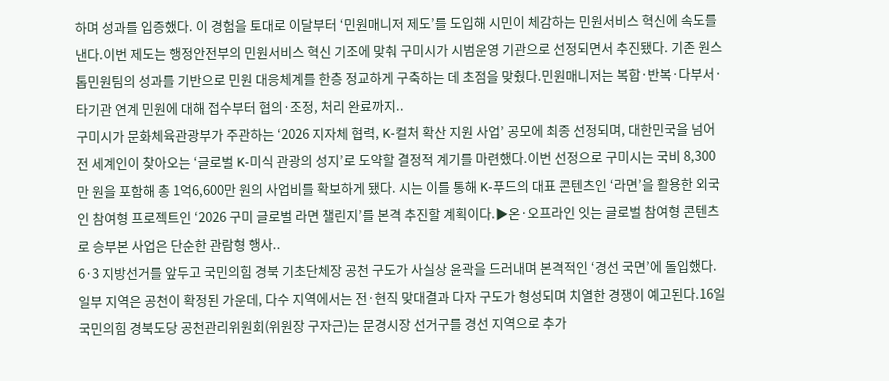하며 성과를 입증했다. 이 경험을 토대로 이달부터 ‘민원매니저 제도’를 도입해 시민이 체감하는 민원서비스 혁신에 속도를 낸다.이번 제도는 행정안전부의 민원서비스 혁신 기조에 맞춰 구미시가 시범운영 기관으로 선정되면서 추진됐다. 기존 원스톱민원팀의 성과를 기반으로 민원 대응체계를 한층 정교하게 구축하는 데 초점을 맞췄다.민원매니저는 복합·반복·다부서·타기관 연계 민원에 대해 접수부터 협의·조정, 처리 완료까지..
구미시가 문화체육관광부가 주관하는 ‘2026 지자체 협력, K-컬처 확산 지원 사업’ 공모에 최종 선정되며, 대한민국을 넘어 전 세계인이 찾아오는 ‘글로벌 K-미식 관광의 성지’로 도약할 결정적 계기를 마련했다.이번 선정으로 구미시는 국비 8,300만 원을 포함해 총 1억6,600만 원의 사업비를 확보하게 됐다. 시는 이를 통해 K-푸드의 대표 콘텐츠인 ‘라면’을 활용한 외국인 참여형 프로젝트인 ‘2026 구미 글로벌 라면 챌린지’를 본격 추진할 계획이다.▶온·오프라인 잇는 글로벌 참여형 콘텐츠로 승부본 사업은 단순한 관람형 행사..
6·3 지방선거를 앞두고 국민의힘 경북 기초단체장 공천 구도가 사실상 윤곽을 드러내며 본격적인 ‘경선 국면’에 돌입했다.일부 지역은 공천이 확정된 가운데, 다수 지역에서는 전·현직 맞대결과 다자 구도가 형성되며 치열한 경쟁이 예고된다.16일 국민의힘 경북도당 공천관리위원회(위원장 구자근)는 문경시장 선거구를 경선 지역으로 추가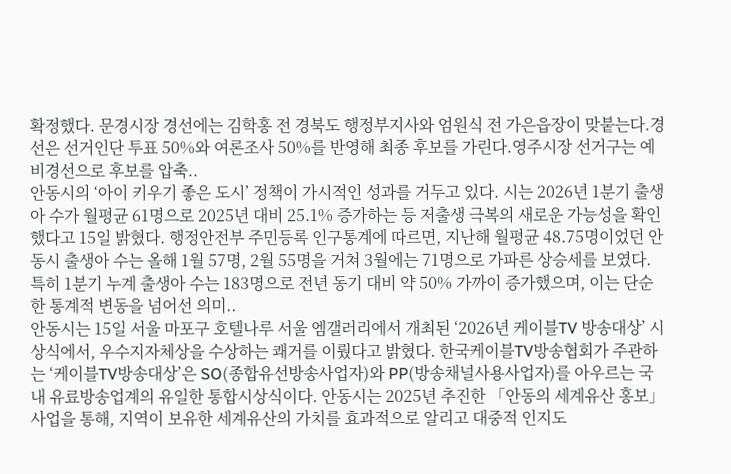확정했다. 문경시장 경선에는 김학홍 전 경북도 행정부지사와 엄원식 전 가은읍장이 맞붙는다.경선은 선거인단 투표 50%와 여론조사 50%를 반영해 최종 후보를 가린다.영주시장 선거구는 예비경선으로 후보를 압축..
안동시의 ‘아이 키우기 좋은 도시’ 정책이 가시적인 성과를 거두고 있다. 시는 2026년 1분기 출생아 수가 월평균 61명으로 2025년 대비 25.1% 증가하는 등 저출생 극복의 새로운 가능성을 확인했다고 15일 밝혔다. 행정안전부 주민등록 인구통계에 따르면, 지난해 월평균 48.75명이었던 안동시 출생아 수는 올해 1월 57명, 2월 55명을 거쳐 3월에는 71명으로 가파른 상승세를 보였다. 특히 1분기 누계 출생아 수는 183명으로 전년 동기 대비 약 50% 가까이 증가했으며, 이는 단순한 통계적 변동을 넘어선 의미..
안동시는 15일 서울 마포구 호텔나루 서울 엠갤러리에서 개최된 ‘2026년 케이블TV 방송대상’ 시상식에서, 우수지자체상을 수상하는 쾌거를 이뤘다고 밝혔다. 한국케이블TV방송협회가 주관하는 ‘케이블TV방송대상’은 SO(종합유선방송사업자)와 PP(방송채널사용사업자)를 아우르는 국내 유료방송업계의 유일한 통합시상식이다. 안동시는 2025년 추진한 「안동의 세계유산 홍보」 사업을 통해, 지역이 보유한 세계유산의 가치를 효과적으로 알리고 대중적 인지도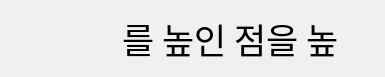를 높인 점을 높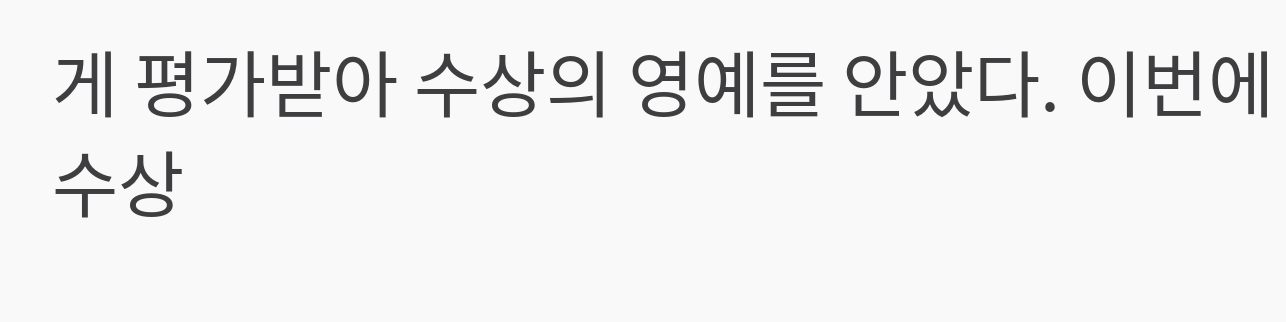게 평가받아 수상의 영예를 안았다. 이번에 수상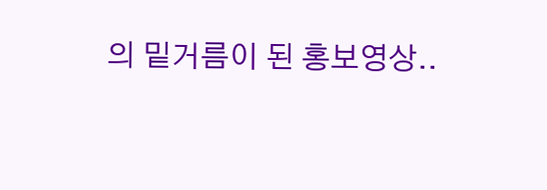의 밑거름이 된 홍보영상..